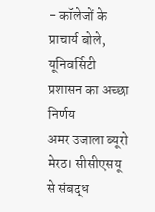- कॉलेजों के प्राचार्य बोले, यूनिवर्सिटी प्रशासन का अच्छा निर्णय
अमर उजाला ब्यूरो
मेरठ। सीसीएसयू से संबद्ध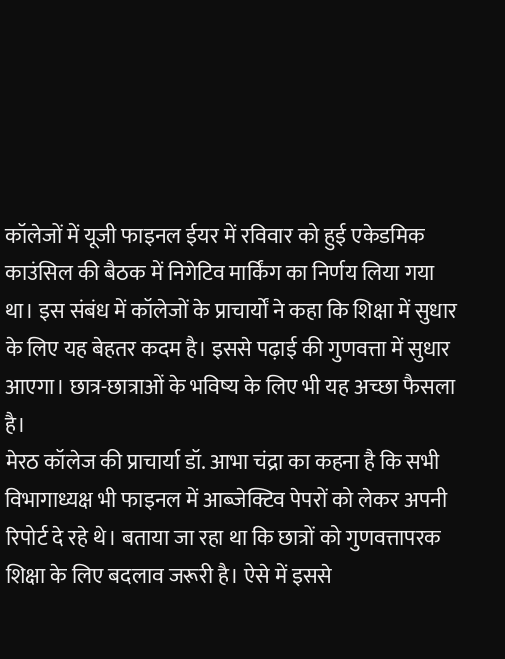कॉलेजों में यूजी फाइनल ईयर में रविवार को हुई एकेडमिक काउंसिल की बैठक में निगेटिव मार्किंग का निर्णय लिया गया था। इस संबंध में कॉलेजों के प्राचार्यों ने कहा कि शिक्षा में सुधार के लिए यह बेहतर कदम है। इससे पढ़ाई की गुणवत्ता में सुधार आएगा। छात्र-छात्राओं के भविष्य के लिए भी यह अच्छा फैसला है।
मेरठ कॉलेज की प्राचार्या डॉ. आभा चंद्रा का कहना है कि सभी विभागाध्यक्ष भी फाइनल में आब्जेक्टिव पेपरों को लेकर अपनी रिपोर्ट दे रहे थे। बताया जा रहा था कि छात्रों को गुणवत्तापरक शिक्षा के लिए बदलाव जरूरी है। ऐसे में इससे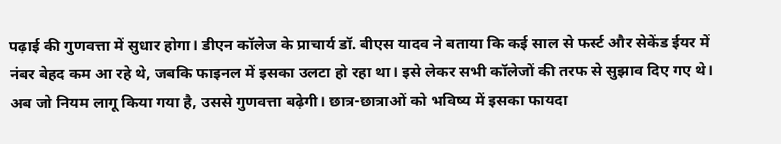पढ़ाई की गुणवत्ता में सुधार होगा। डीएन कॉलेज के प्राचार्य डॉ. बीएस यादव ने बताया कि कई साल से फर्स्ट और सेकेंड ईयर में नंबर बेहद कम आ रहे थे, जबकि फाइनल में इसका उलटा हो रहा था। इसे लेकर सभी कॉलेजों की तरफ से सुझाव दिए गए थे। अब जो नियम लागू किया गया है, उससे गुणवत्ता बढ़ेगी। छात्र-छात्राओं को भविष्य में इसका फायदा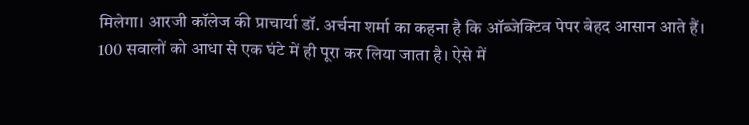मिलेगा। आरजी कॉलेज की प्राचार्या डॉ. अर्चना शर्मा का कहना है कि ऑब्जेक्टिव पेपर बेहद आसान आते हैं। 100 सवालों को आधा से एक घंटे में ही पूरा कर लिया जाता है। ऐसे में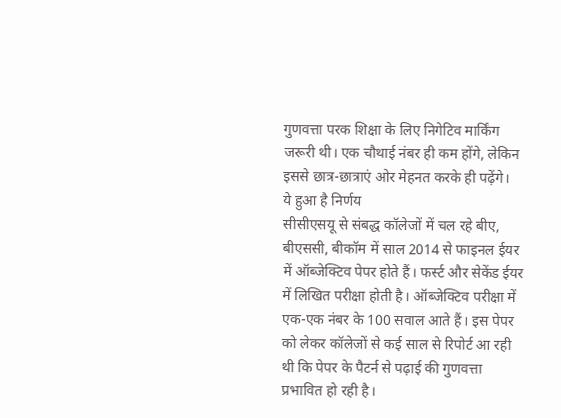गुणवत्ता परक शिक्षा के लिए निगेटिव मार्किंग जरूरी थी। एक चौथाई नंबर ही कम होंगे, लेकिन इससे छात्र-छात्राएं ओर मेहनत करके ही पढ़ेंगे।
ये हुआ है निर्णय
सीसीएसयू से संबद्ध कॉलेजों में चल रहे बीए, बीएससी, बीकॉम में साल 2014 से फाइनल ईयर में ऑब्जेक्टिव पेपर होते हैं। फर्स्ट और सेकेंड ईयर में लिखित परीक्षा होती है। ऑब्जेक्टिव परीक्षा में एक-एक नंबर के 100 सवाल आते हैं। इस पेपर को लेकर कॉलेजों से कई साल से रिपोर्ट आ रही थी कि पेपर के पैटर्न से पढ़ाई की गुणवत्ता प्रभावित हो रही है।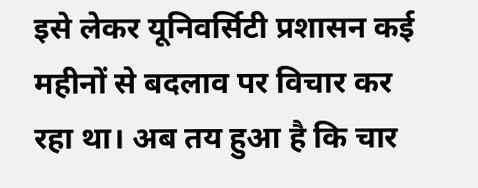इसे लेकर यूनिवर्सिटी प्रशासन कई महीनों से बदलाव पर विचार कर रहा था। अब तय हुआ है कि चार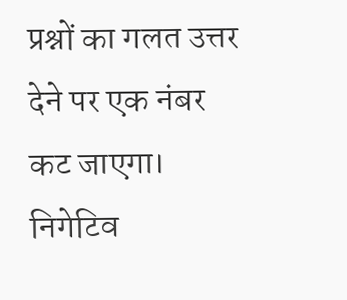प्रश्नों का गलत उत्तर देने पर एक नंबर कट जाएगा। निगेटिव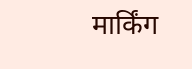मार्किंग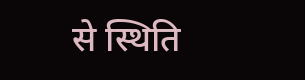से स्थिति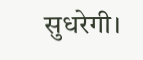सुधरेगी।